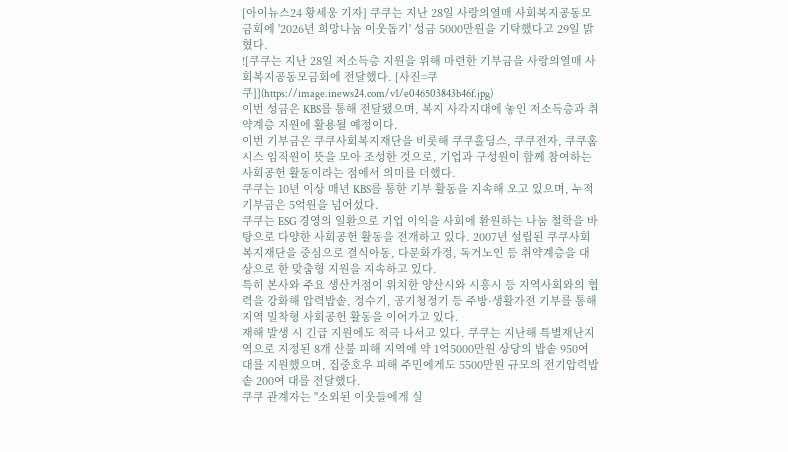[아이뉴스24 황세웅 기자] 쿠쿠는 지난 28일 사랑의열매 사회복지공동모금회에 '2026년 희망나눔 이웃돕기' 성금 5000만원을 기탁했다고 29일 밝혔다.
![쿠쿠는 지난 28일 저소득층 지원을 위해 마련한 기부금을 사랑의열매 사회복지공동모금회에 전달했다. [사진=쿠쿠]](https://image.inews24.com/v1/e046503843b46f.jpg)
이번 성금은 KBS를 통해 전달됐으며, 복지 사각지대에 놓인 저소득층과 취약계층 지원에 활용될 예정이다.
이번 기부금은 쿠쿠사회복지재단을 비롯해 쿠쿠홀딩스, 쿠쿠전자, 쿠쿠홈시스 임직원이 뜻을 모아 조성한 것으로, 기업과 구성원이 함께 참여하는 사회공헌 활동이라는 점에서 의미를 더했다.
쿠쿠는 10년 이상 매년 KBS를 통한 기부 활동을 지속해 오고 있으며, 누적 기부금은 5억원을 넘어섰다.
쿠쿠는 ESG 경영의 일환으로 기업 이익을 사회에 환원하는 나눔 철학을 바탕으로 다양한 사회공헌 활동을 전개하고 있다. 2007년 설립된 쿠쿠사회복지재단을 중심으로 결식아동, 다문화가정, 독거노인 등 취약계층을 대상으로 한 맞춤형 지원을 지속하고 있다.
특히 본사와 주요 생산거점이 위치한 양산시와 시흥시 등 지역사회와의 협력을 강화해 압력밥솥, 정수기, 공기청정기 등 주방·생활가전 기부를 통해 지역 밀착형 사회공헌 활동을 이어가고 있다.
재해 발생 시 긴급 지원에도 적극 나서고 있다. 쿠쿠는 지난해 특별재난지역으로 지정된 8개 산불 피해 지역에 약 1억5000만원 상당의 밥솥 950여 대를 지원했으며, 집중호우 피해 주민에게도 5500만원 규모의 전기압력밥솥 200여 대를 전달했다.
쿠쿠 관계자는 "소외된 이웃들에게 실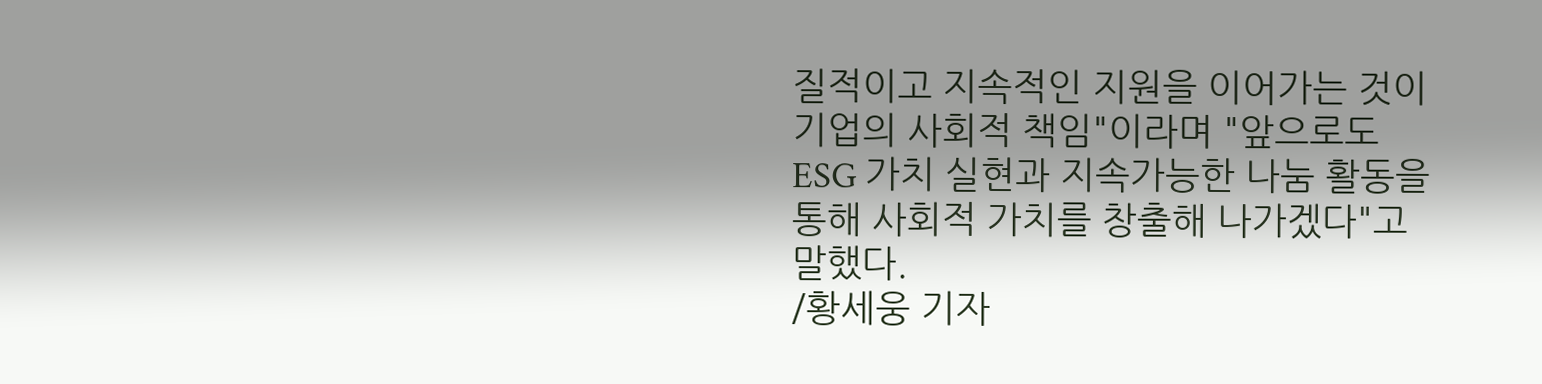질적이고 지속적인 지원을 이어가는 것이 기업의 사회적 책임"이라며 "앞으로도 ESG 가치 실현과 지속가능한 나눔 활동을 통해 사회적 가치를 창출해 나가겠다"고 말했다.
/황세웅 기자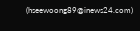(hseewoong89@inews24.com)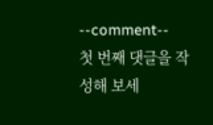--comment--
첫 번째 댓글을 작성해 보세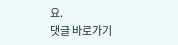요.
댓글 바로가기